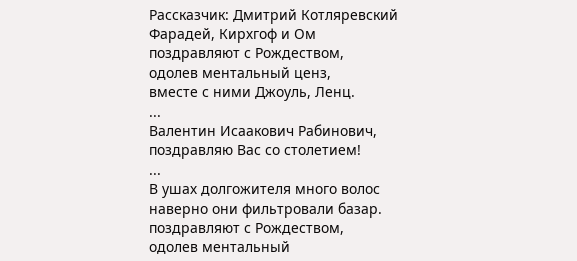Рассказчик: Дмитрий Котляревский
Фарадей, Кирхгоф и Ом
поздравляют с Рождеством,
одолев ментальный ценз,
вместе с ними Джоуль, Ленц.
...
Валентин Исаакович Рабинович,
поздравляю Вас со столетием!
...
В ушах долгожителя много волос
наверно они фильтровали базар.
поздравляют с Рождеством,
одолев ментальный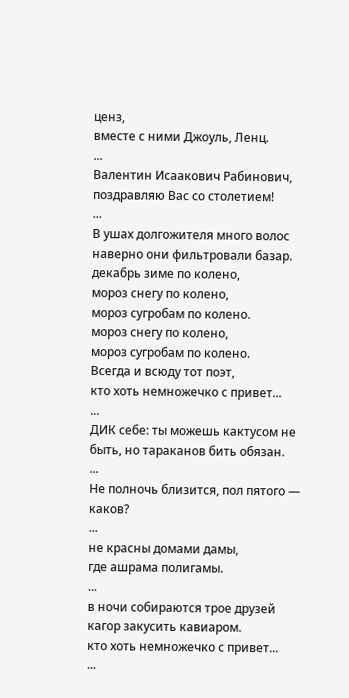ценз,
вместе с ними Джоуль, Ленц.
...
Валентин Исаакович Рабинович,
поздравляю Вас со столетием!
...
В ушах долгожителя много волос
наверно они фильтровали базар.
декабрь зиме по колено,
мороз снегу по колено,
мороз сугробам по колено.
мороз снегу по колено,
мороз сугробам по колено.
Всегда и всюду тот поэт,
кто хоть немножечко с привет...
...
ДИК себе: ты можешь кактусом не быть, но тараканов бить обязан.
...
Не полночь близится, пол пятого — каков?
...
не красны домами дамы,
где ашрама полигамы.
...
в ночи собираются трое друзей
кагор закусить кавиаром.
кто хоть немножечко с привет...
...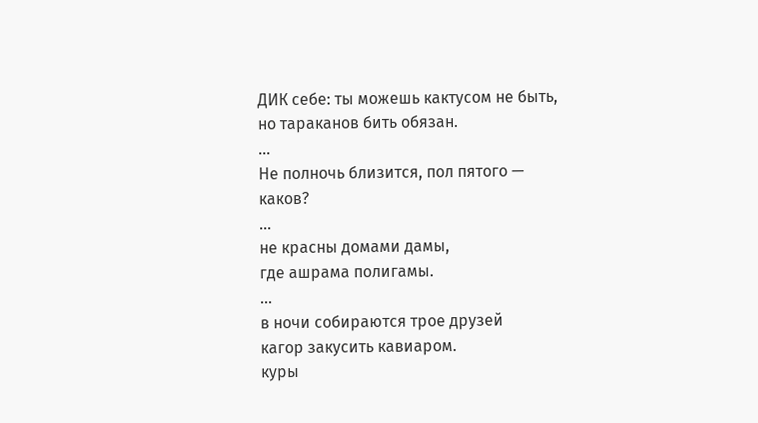ДИК себе: ты можешь кактусом не быть, но тараканов бить обязан.
...
Не полночь близится, пол пятого — каков?
...
не красны домами дамы,
где ашрама полигамы.
...
в ночи собираются трое друзей
кагор закусить кавиаром.
куры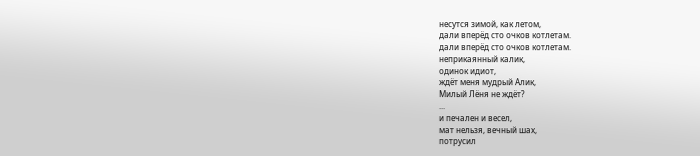несутся зимой, как летом,
дали вперёд сто очков котлетам.
дали вперёд сто очков котлетам.
неприкаянный калик,
одинок идиот,
ждёт меня мудрый Алик,
Милый Лёня не ждёт?
...
и печален и весел,
мат нельзя, вечный шах,
потрусил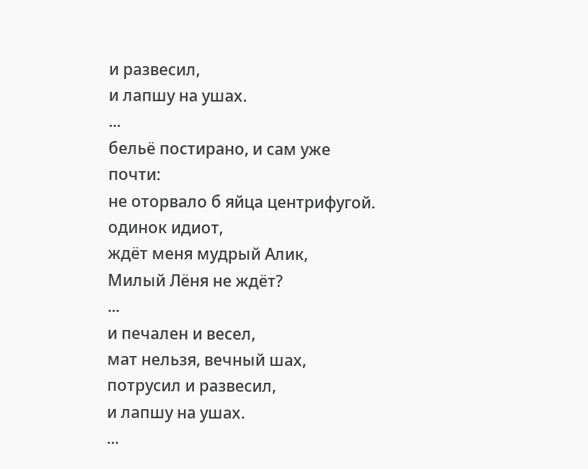и развесил,
и лапшу на ушах.
...
бельё постирано, и сам уже почти:
не оторвало б яйца центрифугой.
одинок идиот,
ждёт меня мудрый Алик,
Милый Лёня не ждёт?
...
и печален и весел,
мат нельзя, вечный шах,
потрусил и развесил,
и лапшу на ушах.
...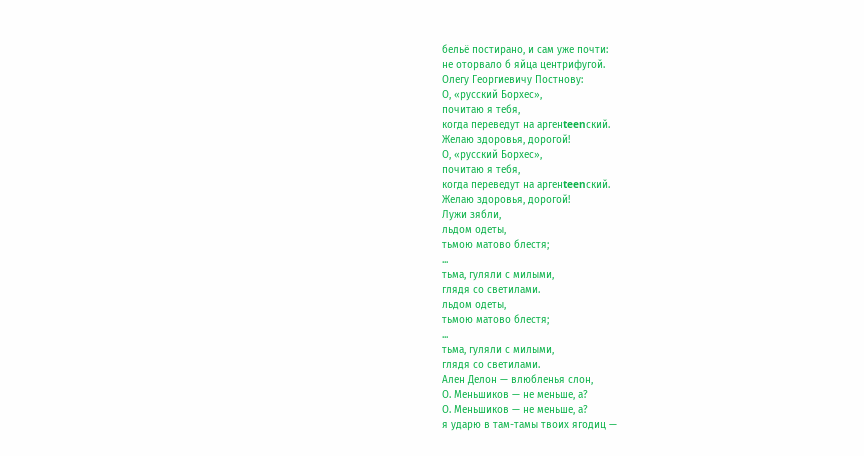бельё постирано, и сам уже почти:
не оторвало б яйца центрифугой.
Олегу Георгиевичу Постнову:
О, «русский Борхес»,
почитаю я тебя,
когда переведут на аргенteenский.
Желаю здоровья, дорогой!
О, «русский Борхес»,
почитаю я тебя,
когда переведут на аргенteenский.
Желаю здоровья, дорогой!
Лужи зябли,
льдом одеты,
тьмою матово блестя;
...
тьма, гуляли с милыми,
глядя со светилами.
льдом одеты,
тьмою матово блестя;
...
тьма, гуляли с милыми,
глядя со светилами.
Ален Делон — влюбленья слон,
О. Меньшиков — не меньше, а?
О. Меньшиков — не меньше, а?
я ударю в там-тамы твоих ягодиц —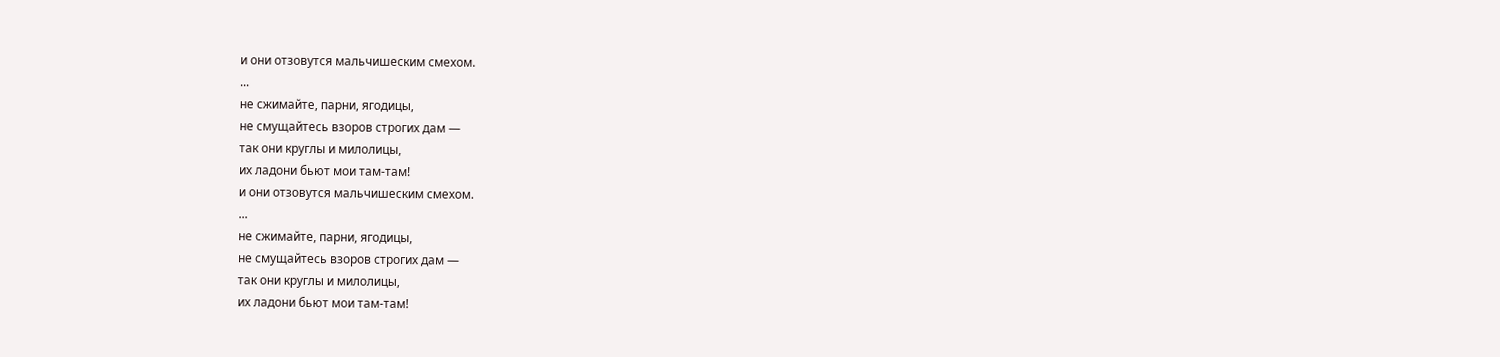и они отзовутся мальчишеским смехом.
...
не сжимайте, парни, ягодицы,
не смущайтесь взоров строгих дам —
так они круглы и милолицы,
их ладони бьют мои там-там!
и они отзовутся мальчишеским смехом.
...
не сжимайте, парни, ягодицы,
не смущайтесь взоров строгих дам —
так они круглы и милолицы,
их ладони бьют мои там-там!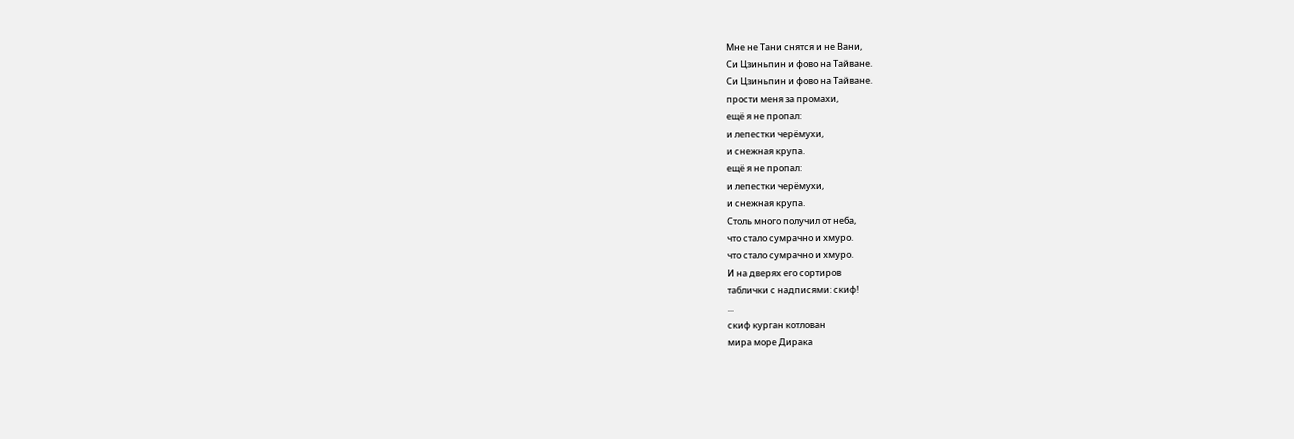Мне не Тани снятся и не Вани,
Си Цзиньпин и фово на Тайване.
Си Цзиньпин и фово на Тайване.
прости меня за промахи,
ещё я не пропал:
и лепестки черёмухи,
и снежная крупа.
ещё я не пропал:
и лепестки черёмухи,
и снежная крупа.
Столь много получил от неба,
что стало сумрачно и хмуро.
что стало сумрачно и хмуро.
И на дверях его сортиров
таблички с надписями: скиф!
...
скиф курган котлован
мира море Дирака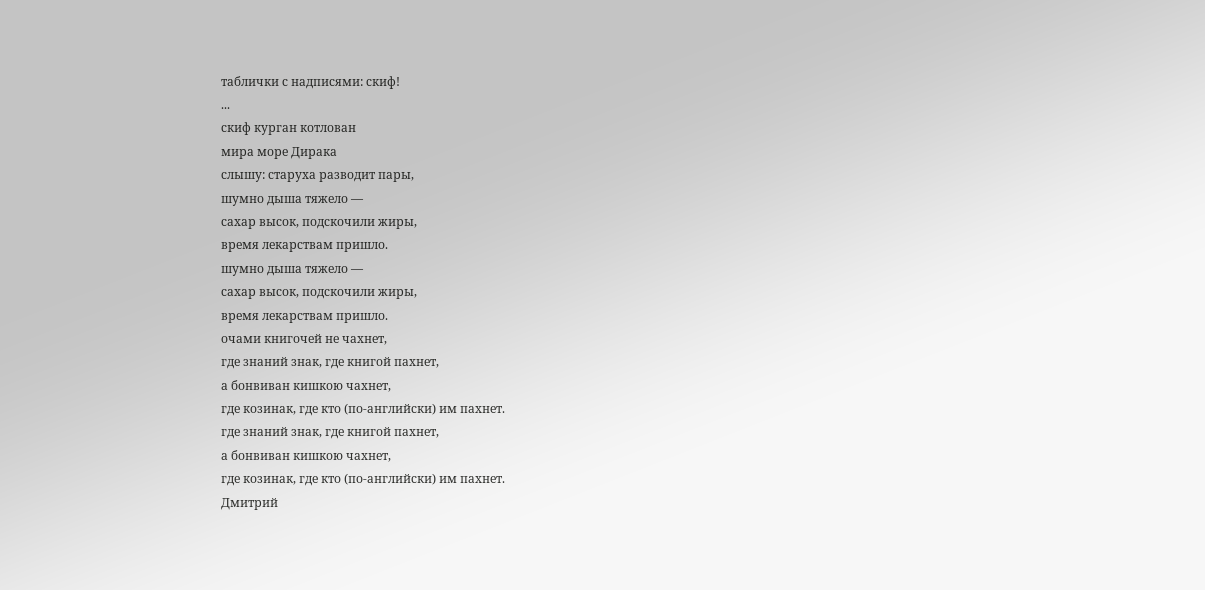таблички с надписями: скиф!
...
скиф курган котлован
мира море Дирака
слышу: старуха разводит пары,
шумно дыша тяжело —
сахар высок, подскочили жиры,
время лекарствам пришло.
шумно дыша тяжело —
сахар высок, подскочили жиры,
время лекарствам пришло.
очами книгочей не чахнет,
где знаний знак, где книгой пахнет,
а бонвиван кишкою чахнет,
где козинак, где кто (по-английски) им пахнет.
где знаний знак, где книгой пахнет,
а бонвиван кишкою чахнет,
где козинак, где кто (по-английски) им пахнет.
Дмитрий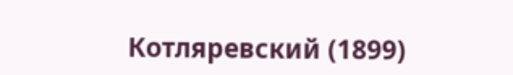Котляревский (1899)